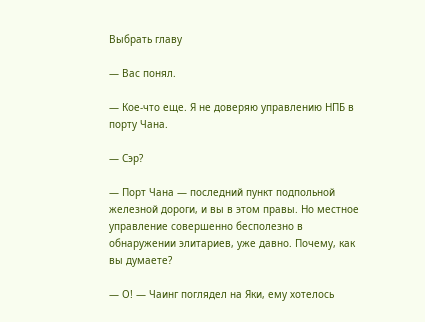Выбрать главу

— Вас понял.

— Кое-что еще. Я не доверяю управлению НПБ в порту Чана.

— Сэр?

— Порт Чана — последний пункт подпольной железной дороги, и вы в этом правы. Но местное управление совершенно бесполезно в обнаружении элитариев, уже давно. Почему, как вы думаете?

— О! — Чаинг поглядел на Яки, ему хотелось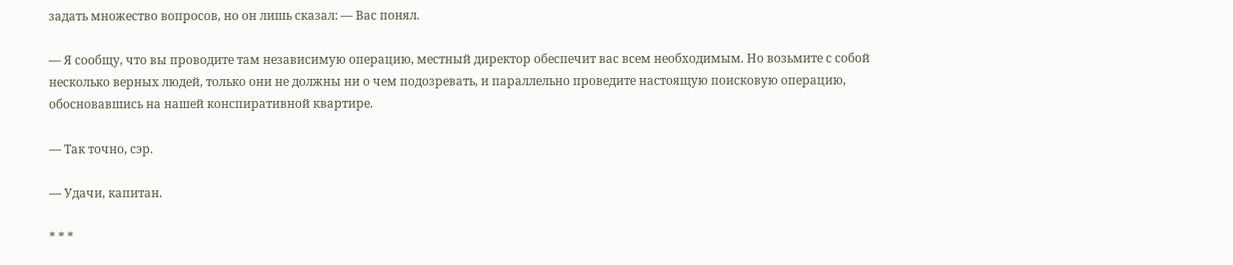задать множество вопросов, но он лишь сказал: — Вас понял.

— Я сообщу, что вы проводите там независимую операцию, местный директор обеспечит вас всем необходимым. Но возьмите с собой несколько верных людей, только они не должны ни о чем подозревать, и параллельно проведите настоящую поисковую операцию, обосновавшись на нашей конспиративной квартире.

— Так точно, сэр.

— Удачи, капитан.

* * *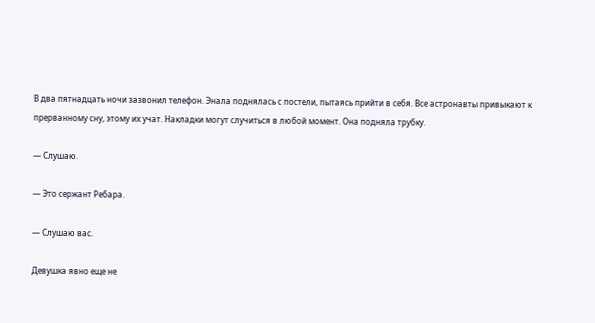В два пятнадцать ночи зазвонил телефон. Энала поднялась с постели, пытаясь прийти в себя. Все астронавты привыкают к прерванному сну, этому их учат. Накладки могут случиться в любой момент. Она подняла трубку.

— Слушаю.

— Это сержант Ребара.

— Слушаю вас.

Девушка явно еще не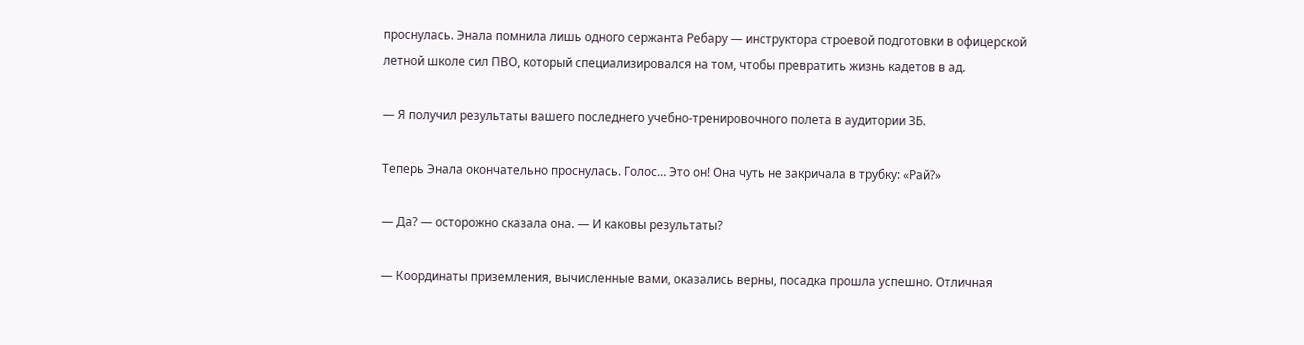проснулась. Энала помнила лишь одного сержанта Ребару — инструктора строевой подготовки в офицерской летной школе сил ПВО, который специализировался на том, чтобы превратить жизнь кадетов в ад.

— Я получил результаты вашего последнего учебно-тренировочного полета в аудитории ЗБ.

Теперь Энала окончательно проснулась. Голос… Это он! Она чуть не закричала в трубку: «Рай?»

— Да? — осторожно сказала она. — И каковы результаты?

— Координаты приземления, вычисленные вами, оказались верны, посадка прошла успешно. Отличная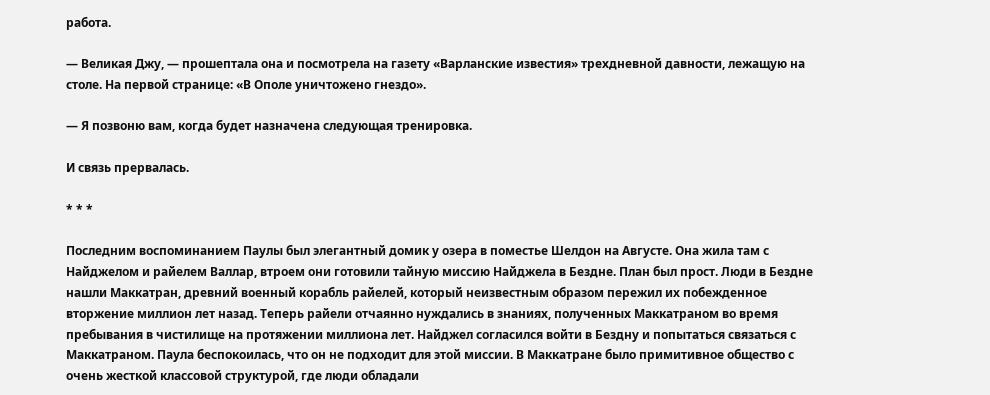работа.

— Великая Джу, — прошептала она и посмотрела на газету «Варланские известия» трехдневной давности, лежащую на столе. На первой странице: «В Ополе уничтожено гнездо».

— Я позвоню вам, когда будет назначена следующая тренировка.

И связь прервалась.

* * *

Последним воспоминанием Паулы был элегантный домик у озера в поместье Шелдон на Августе. Она жила там с Найджелом и райелем Валлар, втроем они готовили тайную миссию Найджела в Бездне. План был прост. Люди в Бездне нашли Маккатран, древний военный корабль райелей, который неизвестным образом пережил их побежденное вторжение миллион лет назад. Теперь райели отчаянно нуждались в знаниях, полученных Маккатраном во время пребывания в чистилище на протяжении миллиона лет. Найджел согласился войти в Бездну и попытаться связаться с Маккатраном. Паула беспокоилась, что он не подходит для этой миссии. В Маккатране было примитивное общество с очень жесткой классовой структурой, где люди обладали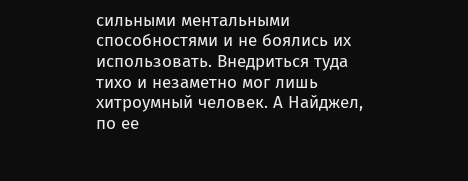сильными ментальными способностями и не боялись их использовать. Внедриться туда тихо и незаметно мог лишь хитроумный человек. А Найджел, по ее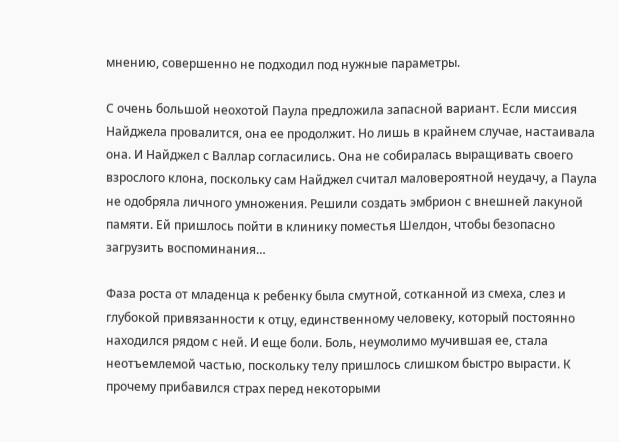мнению, совершенно не подходил под нужные параметры.

С очень большой неохотой Паула предложила запасной вариант. Если миссия Найджела провалится, она ее продолжит. Но лишь в крайнем случае, настаивала она. И Найджел с Валлар согласились. Она не собиралась выращивать своего взрослого клона, поскольку сам Найджел считал маловероятной неудачу, а Паула не одобряла личного умножения. Решили создать эмбрион с внешней лакуной памяти. Ей пришлось пойти в клинику поместья Шелдон, чтобы безопасно загрузить воспоминания…

Фаза роста от младенца к ребенку была смутной, сотканной из смеха, слез и глубокой привязанности к отцу, единственному человеку, который постоянно находился рядом с ней. И еще боли. Боль, неумолимо мучившая ее, стала неотъемлемой частью, поскольку телу пришлось слишком быстро вырасти. К прочему прибавился страх перед некоторыми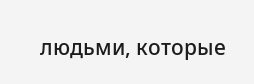людьми, которые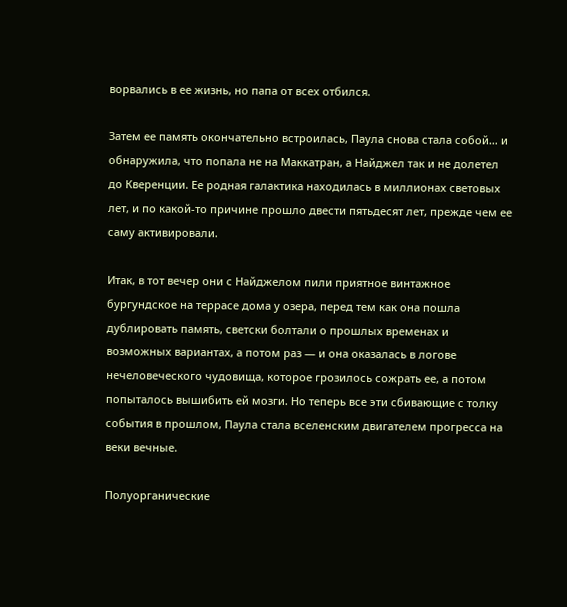ворвались в ее жизнь, но папа от всех отбился.

Затем ее память окончательно встроилась, Паула снова стала собой… и обнаружила, что попала не на Маккатран, а Найджел так и не долетел до Кверенции. Ее родная галактика находилась в миллионах световых лет, и по какой-то причине прошло двести пятьдесят лет, прежде чем ее саму активировали.

Итак, в тот вечер они с Найджелом пили приятное винтажное бургундское на террасе дома у озера, перед тем как она пошла дублировать память, светски болтали о прошлых временах и возможных вариантах, а потом раз — и она оказалась в логове нечеловеческого чудовища, которое грозилось сожрать ее, а потом попыталось вышибить ей мозги. Но теперь все эти сбивающие с толку события в прошлом, Паула стала вселенским двигателем прогресса на веки вечные.

Полуорганические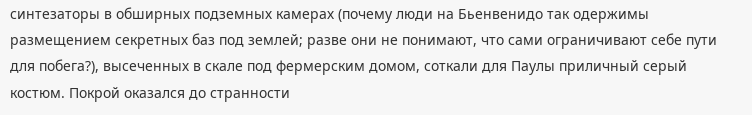синтезаторы в обширных подземных камерах (почему люди на Бьенвенидо так одержимы размещением секретных баз под землей; разве они не понимают, что сами ограничивают себе пути для побега?), высеченных в скале под фермерским домом, соткали для Паулы приличный серый костюм. Покрой оказался до странности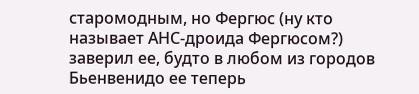старомодным, но Фергюс (ну кто называет АНС-дроида Фергюсом?) заверил ее, будто в любом из городов Бьенвенидо ее теперь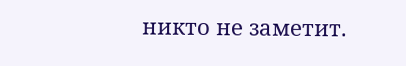никто не заметит.